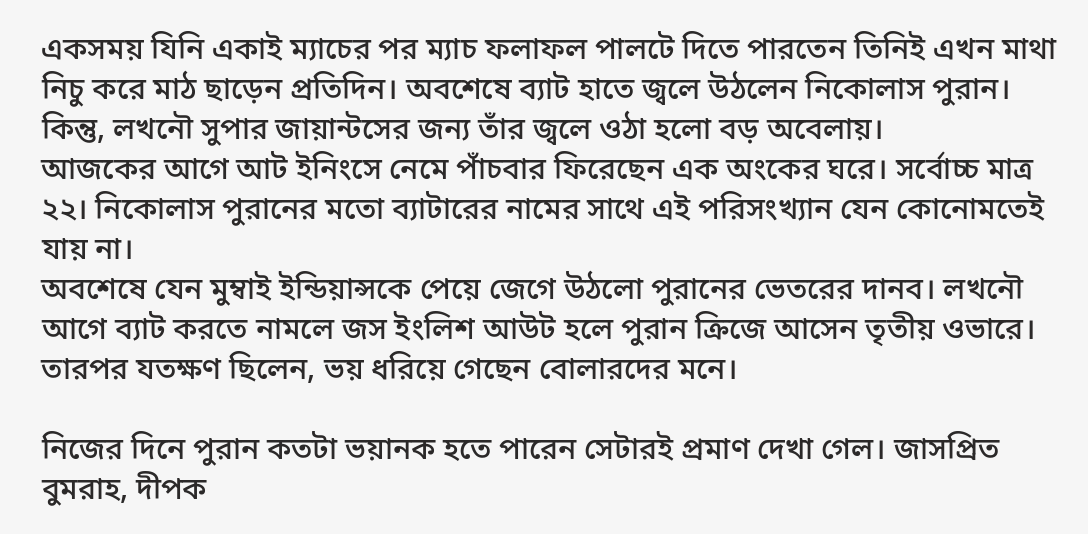একসময় যিনি একাই ম্যাচের পর ম্যাচ ফলাফল পালটে দিতে পারতেন তিনিই এখন মাথা নিচু করে মাঠ ছাড়েন প্রতিদিন। অবশেষে ব্যাট হাতে জ্বলে উঠলেন নিকোলাস পুরান। কিন্তু, লখনৌ সুপার জায়ান্টসের জন্য তাঁর জ্বলে ওঠা হলো বড় অবেলায়।
আজকের আগে আট ইনিংসে নেমে পাঁচবার ফিরেছেন এক অংকের ঘরে। সর্বোচ্চ মাত্র ২২। নিকোলাস পুরানের মতো ব্যাটারের নামের সাথে এই পরিসংখ্যান যেন কোনোমতেই যায় না।
অবশেষে যেন মুম্বাই ইন্ডিয়ান্সকে পেয়ে জেগে উঠলো পুরানের ভেতরের দানব। লখনৌ আগে ব্যাট করতে নামলে জস ইংলিশ আউট হলে পুরান ক্রিজে আসেন তৃতীয় ওভারে। তারপর যতক্ষণ ছিলেন, ভয় ধরিয়ে গেছেন বোলারদের মনে।

নিজের দিনে পুরান কতটা ভয়ানক হতে পারেন সেটারই প্রমাণ দেখা গেল। জাসপ্রিত বুমরাহ, দীপক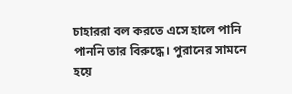চাহাররা বল করতে এসে হালে পানি পাননি তার বিরুদ্ধে। পুরানের সামনে হয়ে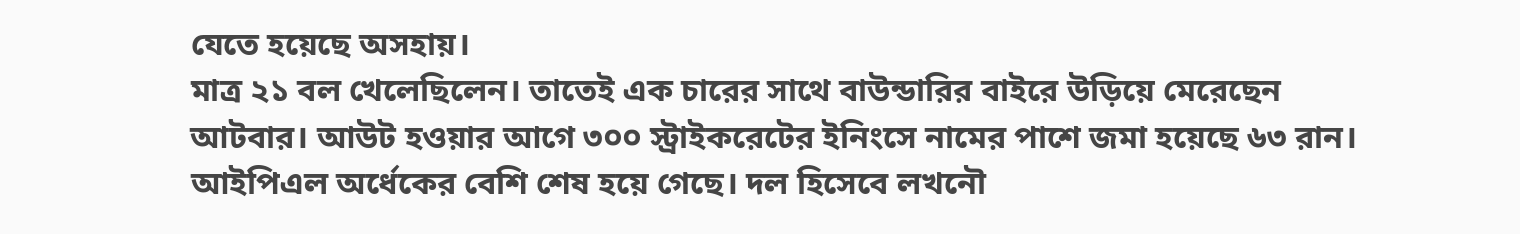যেতে হয়েছে অসহায়।
মাত্র ২১ বল খেলেছিলেন। তাতেই এক চারের সাথে বাউন্ডারির বাইরে উড়িয়ে মেরেছেন আটবার। আউট হওয়ার আগে ৩০০ স্ট্রাইকরেটের ইনিংসে নামের পাশে জমা হয়েছে ৬৩ রান।
আইপিএল অর্ধেকের বেশি শেষ হয়ে গেছে। দল হিসেবে লখনৌ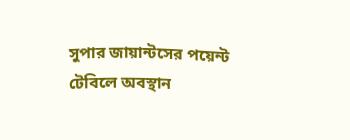সুপার জায়ান্টসের পয়েন্ট টেবিলে অবস্থান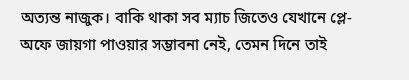অত্যন্ত নাজুক। বাকি থাকা সব ম্যাচ জিতেও যেখানে প্লে-অফে জায়গা পাওয়ার সম্ভাবনা নেই, তেমন দিনে তাই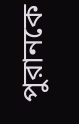পুরানকে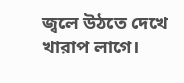জ্বলে উঠতে দেখে খারাপ লাগে।